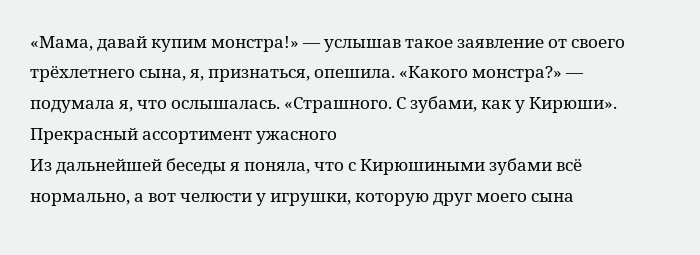«Мама, давай купим монстра!» — услышав такое заявление от своего трёхлетнего сына, я, признаться, опешила. «Какого монстра?» — подумала я, что ослышалась. «Страшного. С зубами, как у Кирюши».
Прекрасный ассортимент ужасного
Из дальнейшей беседы я поняла, что с Кирюшиными зубами всё нормально, а вот челюсти у игрушки, которую друг моего сына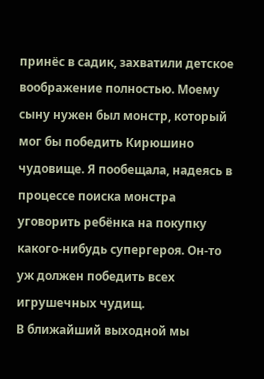принёс в садик, захватили детское воображение полностью. Моему сыну нужен был монстр, который мог бы победить Кирюшино чудовище. Я пообещала, надеясь в процессе поиска монстра уговорить ребёнка на покупку какого-нибудь супергероя. Он-то уж должен победить всех игрушечных чудищ.
В ближайший выходной мы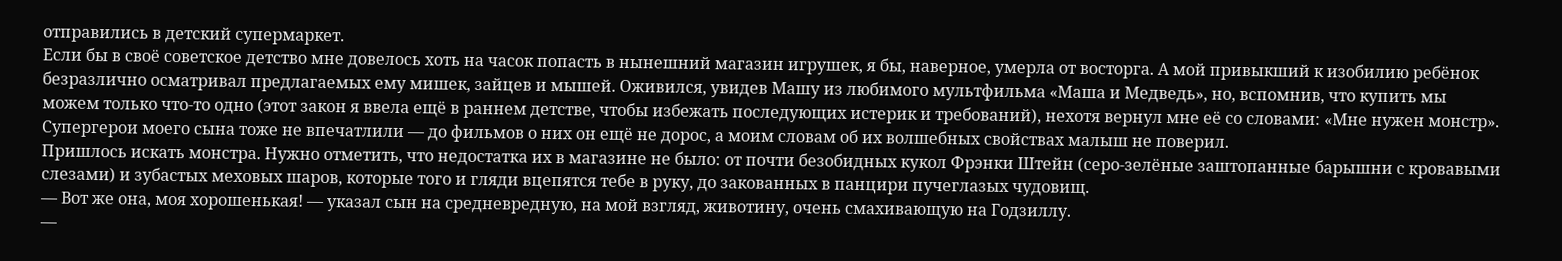отправились в детский супермаркет.
Если бы в своё советское детство мне довелось хоть на часок попасть в нынешний магазин игрушек, я бы, наверное, умерла от восторга. А мой привыкший к изобилию ребёнок безразлично осматривал предлагаемых ему мишек, зайцев и мышей. Оживился, увидев Машу из любимого мультфильма «Маша и Медведь», но, вспомнив, что купить мы можем только что-то одно (этот закон я ввела ещё в раннем детстве, чтобы избежать последующих истерик и требований), нехотя вернул мне её со словами: «Мне нужен монстр». Супергерои моего сына тоже не впечатлили — до фильмов о них он ещё не дорос, а моим словам об их волшебных свойствах малыш не поверил.
Пришлось искать монстра. Нужно отметить, что недостатка их в магазине не было: от почти безобидных кукол Фрэнки Штейн (серо-зелёные заштопанные барышни с кровавыми слезами) и зубастых меховых шаров, которые того и гляди вцепятся тебе в руку, до закованных в панцири пучеглазых чудовищ.
— Вот же она, моя хорошенькая! — указал сын на средневредную, на мой взгляд, животину, очень смахивающую на Годзиллу.
—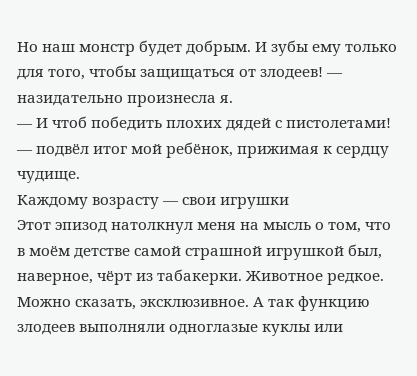Но наш монстр будет добрым. И зубы ему только для того, чтобы защищаться от злодеев! — назидательно произнесла я.
— И чтоб победить плохих дядей с пистолетами! — подвёл итог мой ребёнок, прижимая к сердцу чудище.
Каждому возрасту — свои игрушки
Этот эпизод натолкнул меня на мысль о том, что в моём детстве самой страшной игрушкой был, наверное, чёрт из табакерки. Животное редкое. Можно сказать, эксклюзивное. А так функцию злодеев выполняли одноглазые куклы или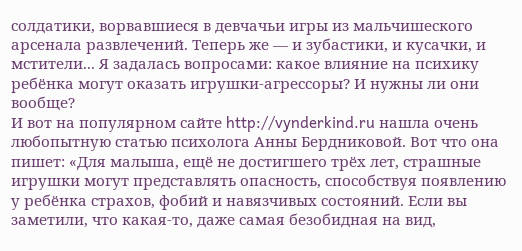солдатики, ворвавшиеся в девчачьи игры из мальчишеского арсенала развлечений. Теперь же — и зубастики, и кусачки, и мстители... Я задалась вопросами: какое влияние на психику ребёнка могут оказать игрушки-агрессоры? И нужны ли они вообще?
И вот на популярном сайте http://vynderkind.ru нашла очень любопытную статью психолога Анны Бердниковой. Вот что она пишет: «Для малыша, ещё не достигшего трёх лет, страшные игрушки могут представлять опасность, способствуя появлению у ребёнка страхов, фобий и навязчивых состояний. Если вы заметили, что какая-то, даже самая безобидная на вид,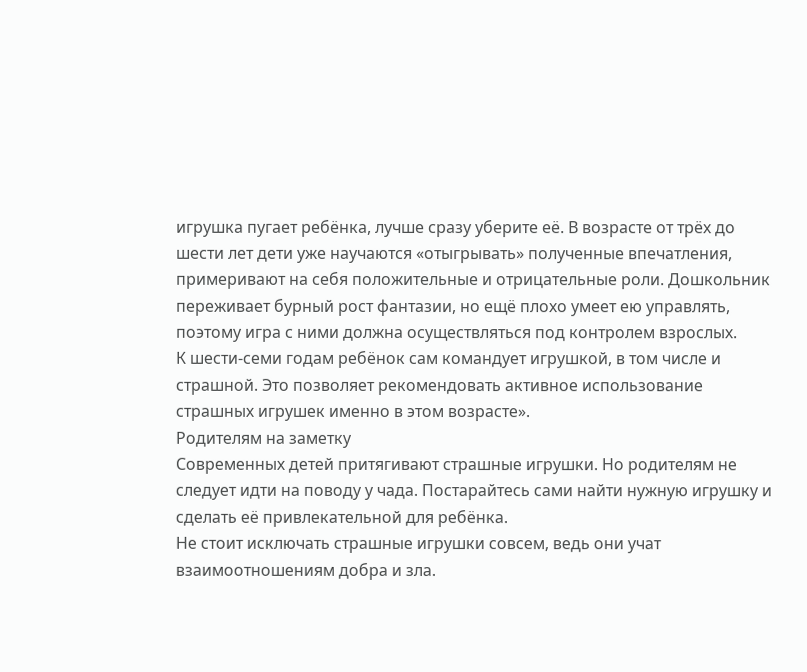игрушка пугает ребёнка, лучше сразу уберите её. В возрасте от трёх до шести лет дети уже научаются «отыгрывать» полученные впечатления, примеривают на себя положительные и отрицательные роли. Дошкольник переживает бурный рост фантазии, но ещё плохо умеет ею управлять, поэтому игра с ними должна осуществляться под контролем взрослых.
К шести-семи годам ребёнок сам командует игрушкой, в том числе и страшной. Это позволяет рекомендовать активное использование страшных игрушек именно в этом возрасте».
Родителям на заметку
Современных детей притягивают страшные игрушки. Но родителям не следует идти на поводу у чада. Постарайтесь сами найти нужную игрушку и сделать её привлекательной для ребёнка.
Не стоит исключать страшные игрушки совсем, ведь они учат взаимоотношениям добра и зла.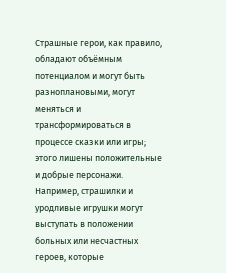Страшные герои, как правило, обладают объёмным потенциалом и могут быть разноплановыми, могут меняться и трансформироваться в процессе сказки или игры; этого лишены положительные и добрые персонажи. Например, страшилки и уродливые игрушки могут выступать в положении больных или несчастных героев, которые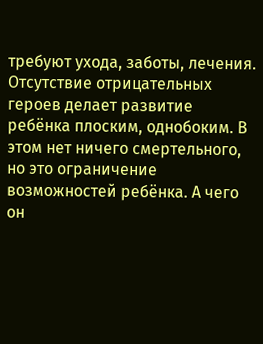требуют ухода, заботы, лечения.
Отсутствие отрицательных героев делает развитие ребёнка плоским, однобоким. В этом нет ничего смертельного, но это ограничение возможностей ребёнка. А чего он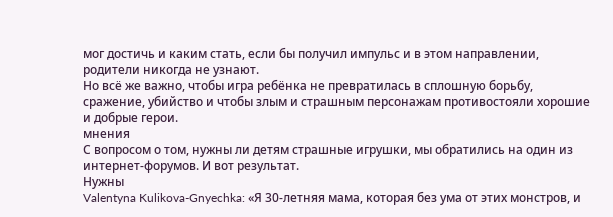мог достичь и каким стать, если бы получил импульс и в этом направлении, родители никогда не узнают.
Но всё же важно, чтобы игра ребёнка не превратилась в сплошную борьбу, сражение, убийство и чтобы злым и страшным персонажам противостояли хорошие и добрые герои.
мнения
С вопросом о том, нужны ли детям страшные игрушки, мы обратились на один из интернет-форумов. И вот результат.
Нужны
Valentyna Kulikova-Gnyechka: «Я 30-летняя мама, которая без ума от этих монстров, и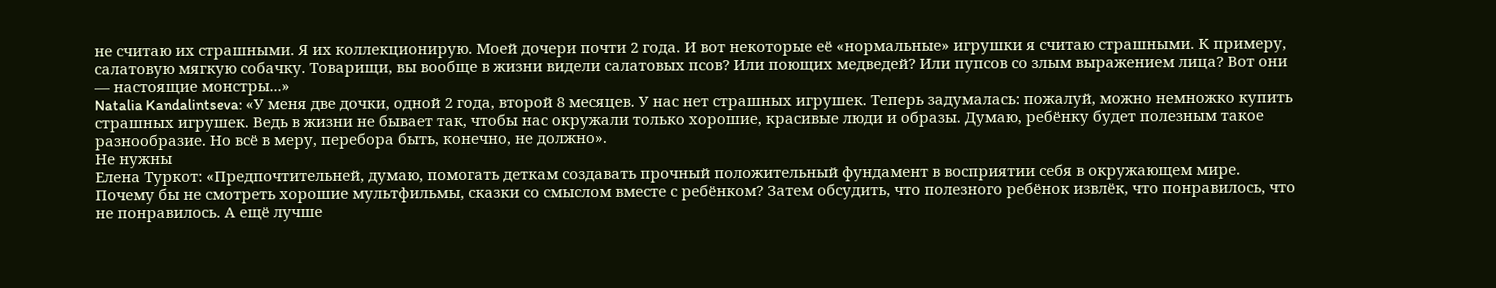не считаю их страшными. Я их коллекционирую. Моей дочери почти 2 года. И вот некоторые её «нормальные» игрушки я считаю страшными. К примеру, салатовую мягкую собачку. Товарищи, вы вообще в жизни видели салатовых псов? Или поющих медведей? Или пупсов со злым выражением лица? Вот они — настоящие монстры...»
Natalia Kandalintseva: «У меня две дочки, одной 2 года, второй 8 месяцев. У нас нет страшных игрушек. Теперь задумалась: пожалуй, можно немножко купить страшных игрушек. Ведь в жизни не бывает так, чтобы нас окружали только хорошие, красивые люди и образы. Думаю, ребёнку будет полезным такое разнообразие. Но всё в меру, перебора быть, конечно, не должно».
Не нужны
Елена Туркот: «Предпочтительней, думаю, помогать деткам создавать прочный положительный фундамент в восприятии себя в окружающем мире. Почему бы не смотреть хорошие мультфильмы, сказки со смыслом вместе с ребёнком? Затем обсудить, что полезного ребёнок извлёк, что понравилось, что не понравилось. А ещё лучше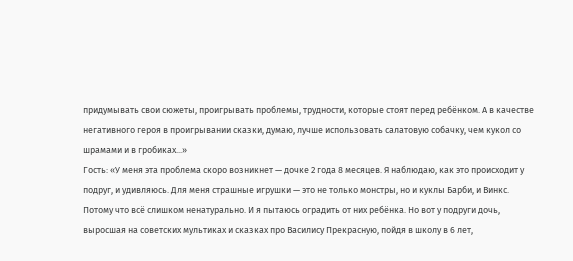придумывать свои сюжеты, проигрывать проблемы, трудности, которые стоят перед ребёнком. А в качестве негативного героя в проигрывании сказки, думаю, лучше использовать салатовую собачку, чем кукол со шрамами и в гробиках...»
Гость: «У меня эта проблема скоро возникнет — дочке 2 года 8 месяцев. Я наблюдаю, как это происходит у подруг, и удивляюсь. Для меня страшные игрушки — это не только монстры, но и куклы Барби, и Винкс. Потому что всё слишком ненатурально. И я пытаюсь оградить от них ребёнка. Но вот у подруги дочь, выросшая на советских мультиках и сказках про Василису Прекрасную, пойдя в школу в 6 лет,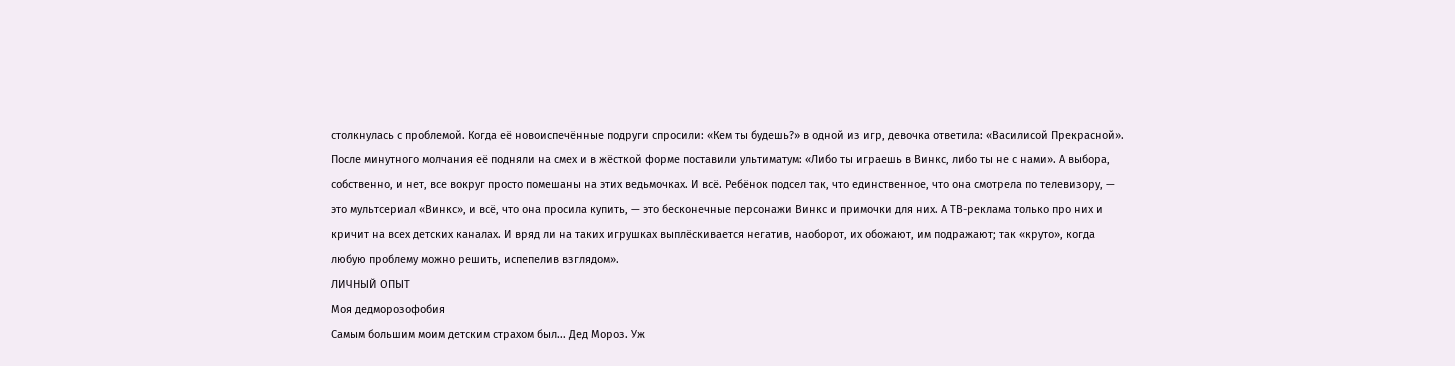столкнулась с проблемой. Когда её новоиспечённые подруги спросили: «Кем ты будешь?» в одной из игр, девочка ответила: «Василисой Прекрасной». После минутного молчания её подняли на смех и в жёсткой форме поставили ультиматум: «Либо ты играешь в Винкс, либо ты не с нами». А выбора, собственно, и нет, все вокруг просто помешаны на этих ведьмочках. И всё. Ребёнок подсел так, что единственное, что она смотрела по телевизору, — это мультсериал «Винкс», и всё, что она просила купить, — это бесконечные персонажи Винкс и примочки для них. А ТВ-реклама только про них и кричит на всех детских каналах. И вряд ли на таких игрушках выплёскивается негатив, наоборот, их обожают, им подражают; так «круто», когда любую проблему можно решить, испепелив взглядом».
ЛИЧНЫЙ ОПЫТ
Моя дедморозофобия
Самым большим моим детским страхом был... Дед Мороз. Уж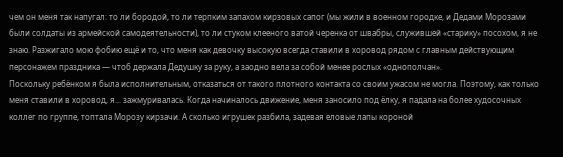чем он меня так напугал: то ли бородой, то ли терпким запахом кирзовых сапог (мы жили в военном городке, и Дедами Морозами были солдаты из армейской самодеятельности), то ли стуком клееного ватой черенка от швабры, служившей «старику» посохом, я не знаю. Разжигало мою фобию ещё и то, что меня как девочку высокую всегда ставили в хоровод рядом с главным действующим персонажем праздника — чтоб держала Дедушку за руку, а заодно вела за собой менее рослых «однополчан».
Поскольку ребёнком я была исполнительным, отказаться от такого плотного контакта со своим ужасом не могла. Поэтому, как только меня ставили в хоровод, я... зажмуривалась. Когда начиналось движение, меня заносило под ёлку, я падала на более худосочных коллег по группе, топтала Морозу кирзачи. А сколько игрушек разбила, задевая еловые лапы короной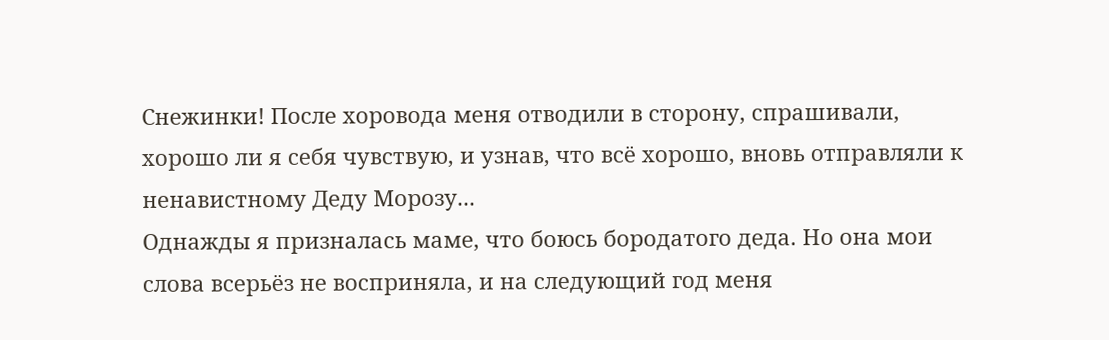Снежинки! После хоровода меня отводили в сторону, спрашивали, хорошо ли я себя чувствую, и узнав, что всё хорошо, вновь отправляли к ненавистному Деду Морозу...
Однажды я призналась маме, что боюсь бородатого деда. Но она мои слова всерьёз не восприняла, и на следующий год меня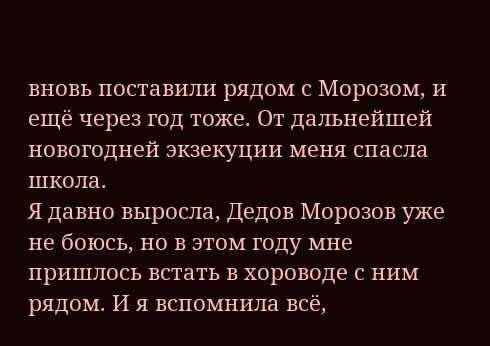вновь поставили рядом с Морозом, и ещё через год тоже. От дальнейшей новогодней экзекуции меня спасла школа.
Я давно выросла, Дедов Морозов уже не боюсь, но в этом году мне пришлось встать в хороводе с ним рядом. И я вспомнила всё,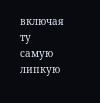включая ту самую липкую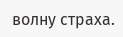волну страха.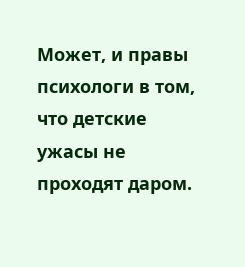Может, и правы психологи в том, что детские ужасы не проходят даром.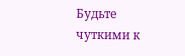Будьте чуткими к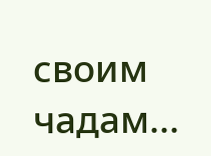своим чадам...